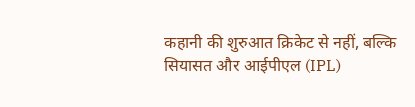कहानी की शुरुआत क्रिकेट से नहीं, बल्कि सियासत और आईपीएल (IPL)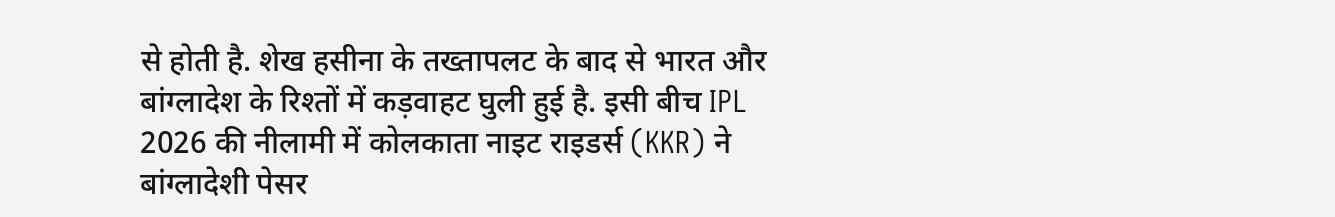से होती है. शेख हसीना के तख्तापलट के बाद से भारत और बांग्लादेश के रिश्तों में कड़वाहट घुली हुई है. इसी बीच IPL 2026 की नीलामी में कोलकाता नाइट राइडर्स (KKR) ने बांग्लादेशी पेसर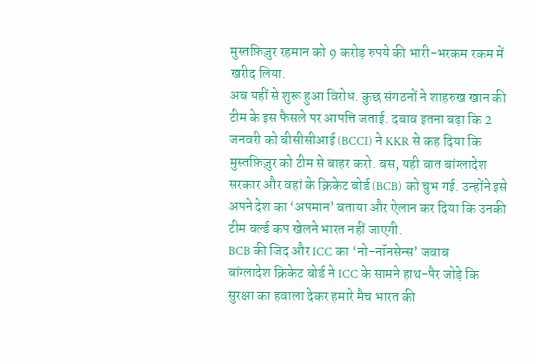मुस्तफ़िज़ुर रहमान को 9 करोड़ रुपये की भारी-भरकम रकम में खरीद लिया.
अब यहीं से शुरू हुआ विरोध. कुछ संगठनों ने शाहरुख खान की टीम के इस फैसले पर आपत्ति जताई. दबाव इतना बढ़ा कि 2 जनवरी को बीसीसीआई (BCCI) ने KKR से कह दिया कि मुस्तफ़िज़ुर को टीम से बाहर करो. बस, यही बात बांग्लादेश सरकार और वहां के क्रिकेट बोर्ड (BCB) को चुभ गई. उन्होंने इसे अपने देश का ‘अपमान’ बताया और ऐलान कर दिया कि उनकी टीम वर्ल्ड कप खेलने भारत नहीं जाएगी.
BCB की जिद और ICC का ‘नो-नॉनसेन्स’ जवाब
बांग्लादेश क्रिकेट बोर्ड ने ICC के सामने हाथ-पैर जोड़े कि सुरक्षा का हवाला देकर हमारे मैच भारत की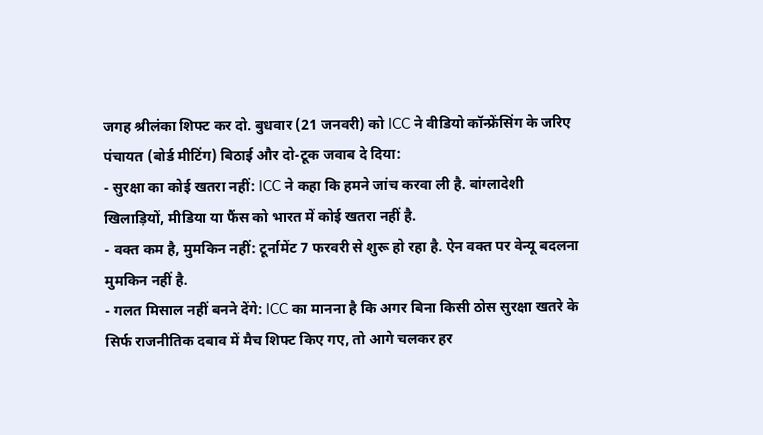जगह श्रीलंका शिफ्ट कर दो. बुधवार (21 जनवरी) को ICC ने वीडियो कॉन्फ्रेंसिंग के जरिए पंचायत (बोर्ड मीटिंग) बिठाई और दो-टूक जवाब दे दिया:
- सुरक्षा का कोई खतरा नहीं: ICC ने कहा कि हमने जांच करवा ली है. बांग्लादेशी खिलाड़ियों, मीडिया या फैंस को भारत में कोई खतरा नहीं है.
- वक्त कम है, मुमकिन नहीं: टूर्नामेंट 7 फरवरी से शुरू हो रहा है. ऐन वक्त पर वेन्यू बदलना मुमकिन नहीं है.
- गलत मिसाल नहीं बनने देंगे: ICC का मानना है कि अगर बिना किसी ठोस सुरक्षा खतरे के सिर्फ राजनीतिक दबाव में मैच शिफ्ट किए गए, तो आगे चलकर हर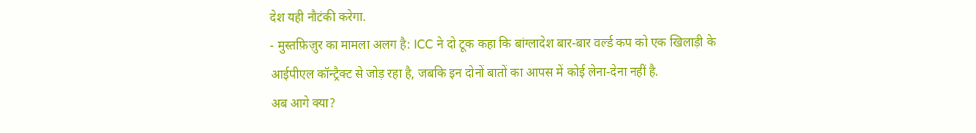देश यही नौटंकी करेगा.
- मुस्तफ़िज़ुर का मामला अलग है: ICC ने दो टूक कहा कि बांग्लादेश बार-बार वर्ल्ड कप को एक खिलाड़ी के आईपीएल कॉन्ट्रैक्ट से जोड़ रहा है, जबकि इन दोनों बातों का आपस में कोई लेना-देना नहीं है.
अब आगे क्या?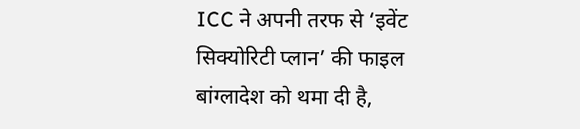ICC ने अपनी तरफ से ‘इवेंट सिक्योरिटी प्लान’ की फाइल बांग्लादेश को थमा दी है,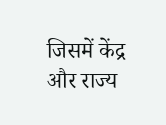जिसमें केंद्र और राज्य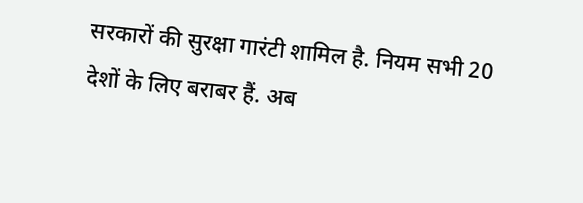सरकारों की सुरक्षा गारंटी शामिल है. नियम सभी 20 देशों के लिए बराबर हैं. अब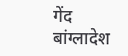गेंद बांग्लादेश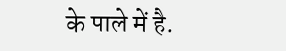के पाले में है.